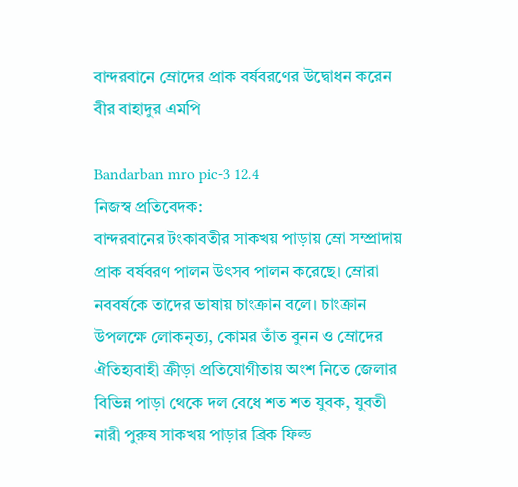বান্দরবানে ম্রোদের প্রাক বর্ষবরণের উদ্বোধন করেন বীর বাহাদুর এমপি

Bandarban mro pic-3 12.4
নিজস্ব প্রতিবেদক:
বান্দরবানের টংকাবতীর সাকখয় পাড়ায় ম্রো সম্প্রাদায় প্রাক বর্ষবরণ পালন উৎসব পালন করেছে। ম্রোরা নববর্ষকে তাদের ভাষায় চাংক্রান বলে। চাংক্রান উপলক্ষে লোকনৃত্য, কোমর তাঁত বুনন ও ম্রোদের ঐতিহ্যবাহী ক্রীড়া প্রতিযোগীতায় অংশ নিতে জেলার বিভিন্ন পাড়া থেকে দল বেধে শত শত যুবক, যুবতী নারী পুরুষ সাকখয় পাড়ার ব্রিক ফিল্ড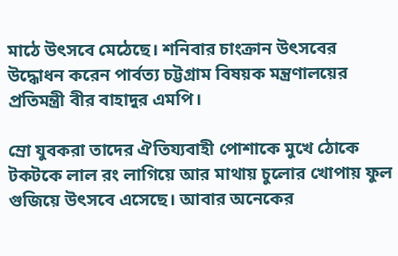মাঠে উৎসবে মেঠেছে। শনিবার চাংক্রান উৎসবের উদ্ধোধন করেন পার্বত্য চট্টগ্রাম বিষয়ক মন্ত্রণালয়ের প্রতিমন্ত্রী বীর বাহাদুর এমপি।

ম্রো যুবকরা তাদের ঐতিয্যবাহী পোশাকে মুখে ঠোকে টকটকে লাল রং লাগিয়ে আর মাথায় চুলোর খোপায় ফুল গুজিয়ে উৎসবে এসেছে। আবার অনেকের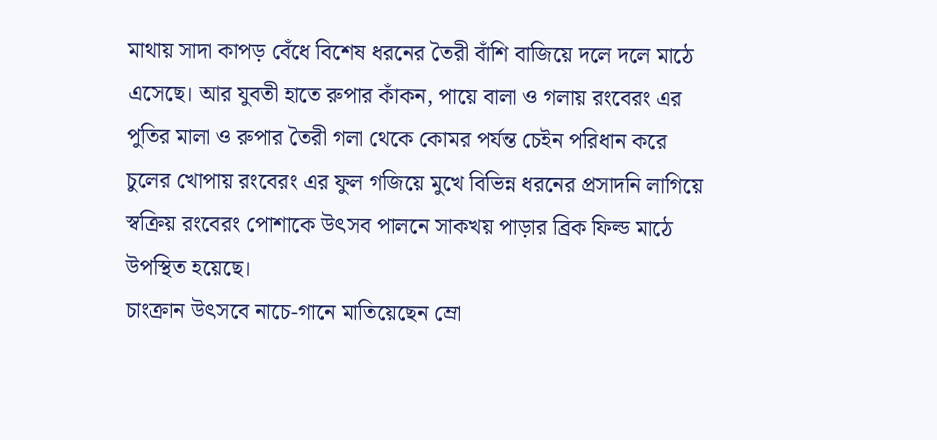মাথায় সাদা কাপড় বেঁধে বিশেষ ধরনের তৈরী বাঁশি বাজিয়ে দলে দলে মাঠে এসেছে। আর যুবতী হাতে রুপার কাঁকন, পায়ে বালা ও গলায় রংবেরং এর পুতির মালা ও রুপার তৈরী গলা থেকে কোমর পর্যন্ত চেইন পরিধান করে চুলের খোপায় রংবেরং এর ফুল গজিয়ে মুখে বিভিন্ন ধরনের প্রসাদনি লাগিয়ে স্বক্রিয় রংবেরং পোশাকে উৎসব পালনে সাকখয় পাড়ার ব্রিক ফিল্ড মাঠে উপস্থিত হয়েছে।
চাংক্রান উৎসবে নাচে-গানে মাতিয়েছেন ম্রো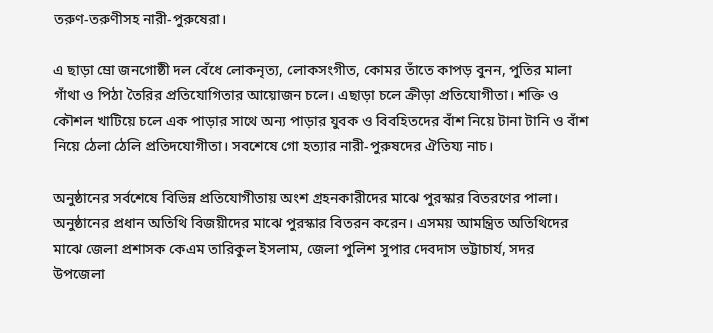তরুণ-তরুণীসহ নারী-পুরুষেরা।

এ ছাড়া ম্রো জনগোষ্ঠী দল বেঁধে লোকনৃত্য, লোকসংগীত, কোমর তাঁতে কাপড় বুনন, পুতির মালা গাঁথা ও পিঠা তৈরির প্রতিযোগিতার আয়োজন চলে। এছাড়া চলে ক্রীড়া প্রতিযোগীতা। শক্তি ও কৌশল খাটিয়ে চলে এক পাড়ার সাথে অন্য পাড়ার যুবক ও বিবহিতদের বাঁশ নিয়ে টানা টানি ও বাঁশ নিয়ে ঠেলা ঠেলি প্রতিদযোগীতা। সবশেষে গো হত্যার নারী-পুরুষদের ঐতিয্য নাচ।

অনুষ্ঠানের সর্বশেষে বিভিন্ন প্রতিযোগীতায় অংশ গ্রহনকারীদের মাঝে পুরস্কার বিতরণের পালা। অনুষ্ঠানের প্রধান অতিথি বিজয়ীদের মাঝে পুরস্কার বিতরন করেন। এসময় আমন্ত্রিত অতিথিদের মাঝে জেলা প্রশাসক কেএম তারিকুল ইসলাম, জেলা পুলিশ সুপার দেবদাস ভট্টাচার্য, সদর উপজেলা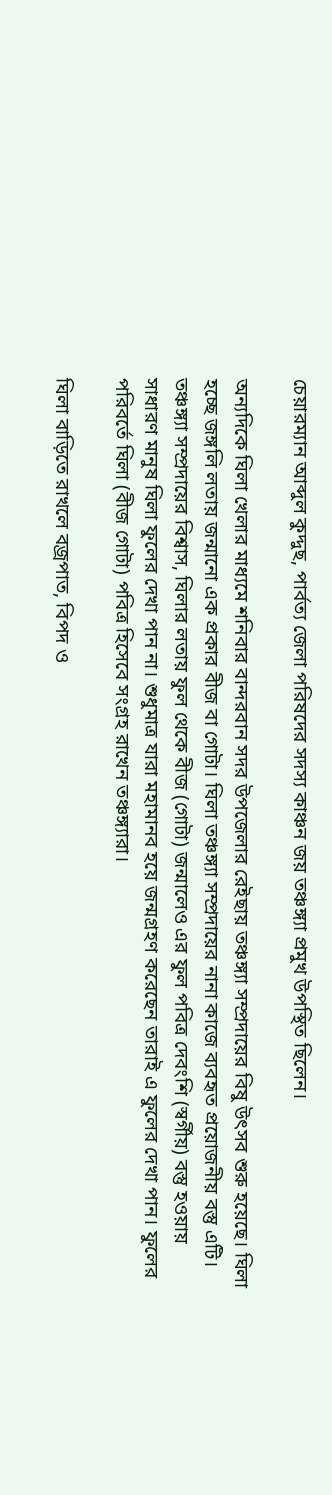চেয়ারম্যান আব্দুল কুদ্দুছ, পার্বত্য জেলা পরিষদের সদস্য কাঞ্চন জয় তঞ্চঙ্গ্যা প্রমুখ উপস্থিত ছিলেন।

অন্যদিকে ঘিলা খেলার মাধ্যমে শনিবার বান্দরবান সদর উপজেলার রেইছায় তঞ্চঙ্গ্যা সম্প্রদায়ের বিষু উৎসব শুরু হয়েছে। ঘিলা হচ্ছে জঙ্গলি লতায় জন্মানো এক প্রকার বীজ বা গোটা। ঘিলা তঞ্চঙ্গ্যা সম্প্রদায়ের নানা কাজে ব্যবহৃত প্রয়োজনীয় বস্তু এটি। তঞ্চঙ্গ্যা সম্প্রদায়ের বিশ্বাস, ঘিলার লতায় ফুল থেকে বীজ (গোটা) জন্মালেও এর ফুল পবিত্র দেবংশি (স্বর্গীয়) বস্তু হওয়ায় সাধারণ মানুষ ঘিলা ফুলের দেখা পান না। শুধুমাত্র যারা মহামানব হয়ে জন্মগ্রহণ করেছেন তারাই এ ফুলের দেখা পান। ফুলের পরিবর্তে ঘিলা (বীজ গোটা) পবিত্র হিসেবে সংগ্রহ রাখেন তঞ্চঙ্গ্যারা।

ঘিলা বাড়িতে রাখলে বজ্রপাত, বিপদ ও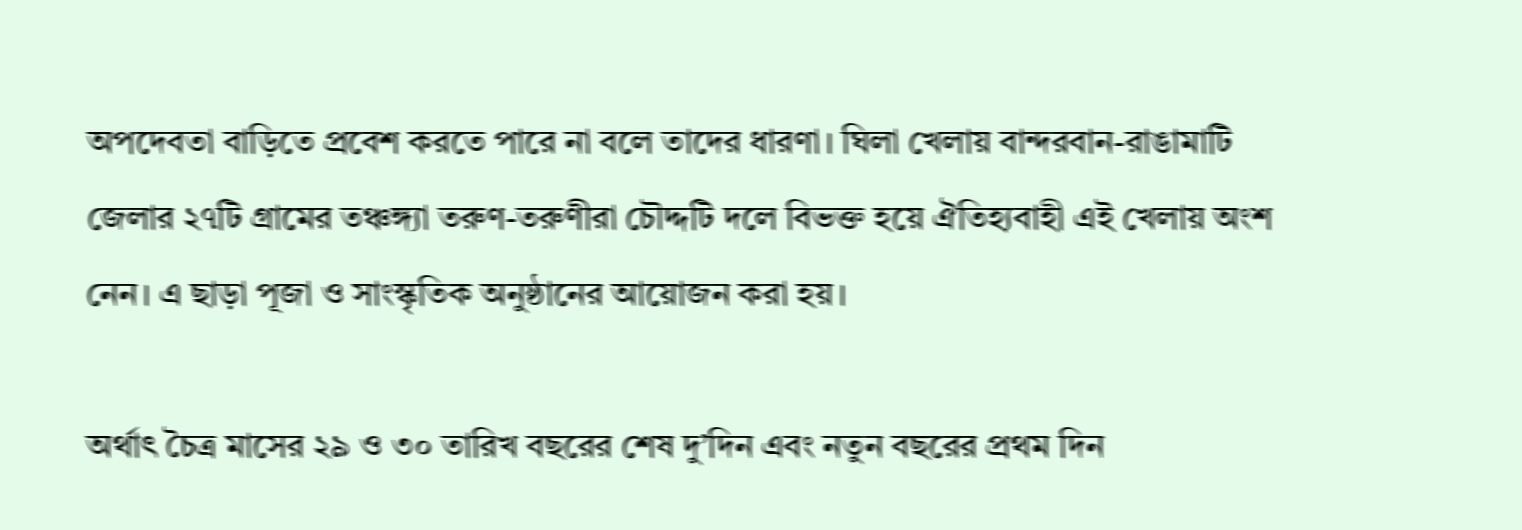অপদেবতা বাড়িতে প্রবেশ করতে পারে না বলে তাদের ধারণা। ঘিলা খেলায় বান্দরবান-রাঙামাটি জেলার ২৭টি গ্রামের তঞ্চঙ্গ্যা তরুণ-তরুণীরা চৌদ্দটি দলে বিভক্ত হয়ে ঐতিহ্যবাহী এই খেলায় অংশ নেন। এ ছাড়া পূজা ও সাংস্কৃতিক অনুষ্ঠানের আয়োজন করা হয়।

অর্থাৎ চৈত্র মাসের ২৯ ও ৩০ তারিখ বছরের শেষ দু’দিন এবং নতুন বছরের প্রথম দিন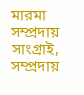মারমা সম্প্রদায় সাংগ্রাই, সম্প্রদায়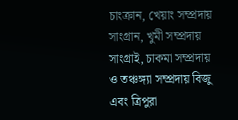চাংক্রান, খেয়াং সম্প্রদায় সাংগ্রান, খুমী সম্প্রদায় সাংগ্রাই, চাকমা সম্প্রদায় ও তঞ্চঙ্গ্যা সম্প্রদায় বিজু এবং ত্রিপুরা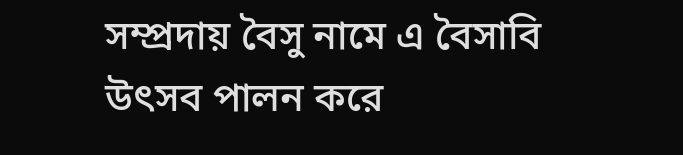সম্প্রদায় বৈসু নামে এ বৈসাবি উৎসব পালন করে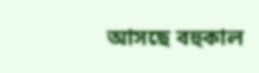আসছে বহুকাল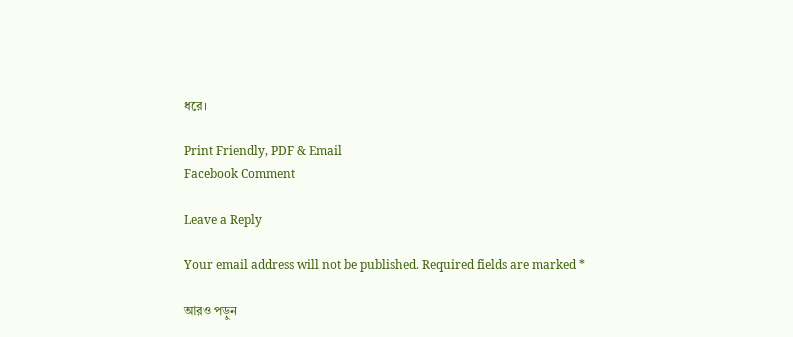ধরে।

Print Friendly, PDF & Email
Facebook Comment

Leave a Reply

Your email address will not be published. Required fields are marked *

আরও পড়ুন